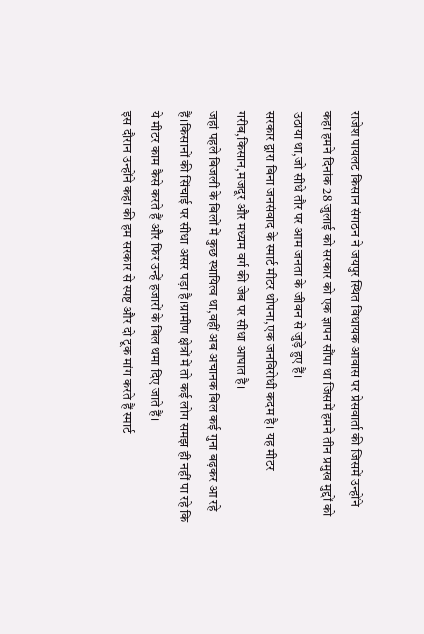राजेश पायलट किसान संगठन ने जयपुर स्थित विधायक आवास पर प्रेसवार्ता की जिसमें उन्होंने कहा हमने दिनांक 28 जुलाई को सरकार को एक ज्ञापन सौंपा था जिसमें हमने तीन प्रमुख मुद्दों को उठाया था,जो सीधे तौर पर आम जनता के जीवन से जुड़े हुए हैं।
सरकार द्वारा बिना जनसंवाद के स्मार्ट मीटर थोपना,एक जनविरोधी कदम है। यह मीटर गरीब,किसान,मजदूर और मध्यम वर्ग की जेब पर सीधा आघात है।
जहां पहले बिजली के बिलों में कुछ स्थायित्व था,वहीं अब अचानक बिल कई गुना बढ़कर आ रहे हैं।किसानों की सिंचाई पर सीधा असर पड़ा है।ग्रामीण क्षेत्रों में तो कई लोग समझ ही नहीं पा रहे कि ये मीटर काम कैसे करते हैं और फिर उन्हें हजारों के बिल थमा दिए जाते हैं।
इस दौरान उन्होंने कहा की हम सरकार से स्पष्ट और दो टूक मांग करते हैं स्मार्ट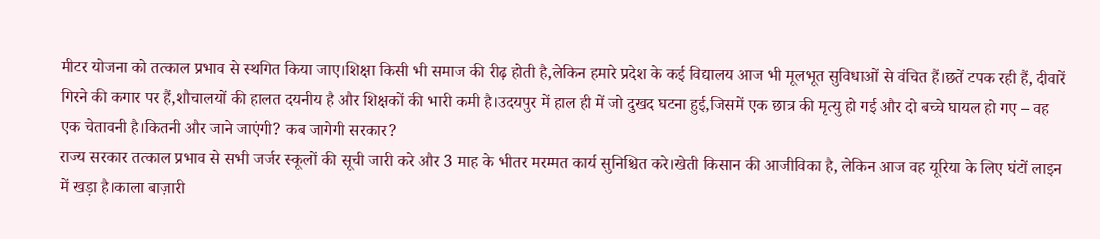मीटर योजना को तत्काल प्रभाव से स्थगित किया जाए।शिक्षा किसी भी समाज की रीढ़ होती है,लेकिन हमारे प्रदेश के कई विद्यालय आज भी मूलभूत सुविधाओं से वंचित हैं।छतें टपक रही हैं, दीवारें गिरने की कगार पर हैं,शौचालयों की हालत दयनीय है और शिक्षकों की भारी कमी है।उदयपुर में हाल ही में जो दुखद घटना हुई,जिसमें एक छात्र की मृत्यु हो गई और दो बच्चे घायल हो गए – वह एक चेतावनी है।कितनी और जाने जाएंगी? कब जागेगी सरकार?
राज्य सरकार तत्काल प्रभाव से सभी जर्जर स्कूलों की सूची जारी करे और 3 माह के भीतर मरम्मत कार्य सुनिश्चित करे।खेती किसान की आजीविका है, लेकिन आज वह यूरिया के लिए घंटों लाइन में खड़ा है।काला बाज़ारी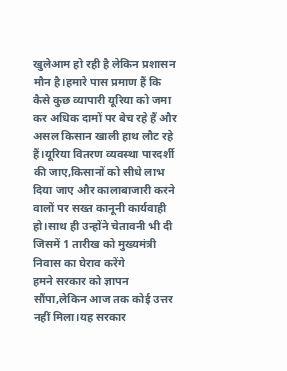खुलेआम हो रही है लेकिन प्रशासन मौन है।हमारे पास प्रमाण हैं कि कैसे कुछ व्यापारी यूरिया को जमा कर अधिक दामों पर बेच रहे हैं और असल किसान खाली हाथ लौट रहे हैं।यूरिया वितरण व्यवस्था पारदर्शी की जाए,किसानों को सीधे लाभ दिया जाए और कालाबाजारी करने वालों पर सख्त कानूनी कार्यवाही हो।साथ ही उन्होंने चेतावनी भी दी जिसमें 1 तारीख को मुख्यमंत्री निवास का घेराव करेंगे
हमने सरकार को ज्ञापन सौंपा,लेकिन आज तक कोई उत्तर नहीं मिला।यह सरकार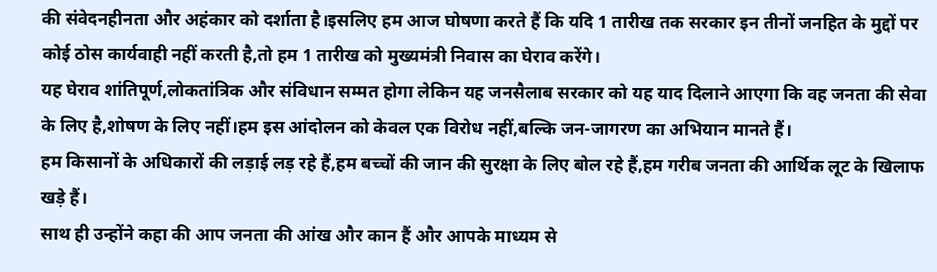की संवेदनहीनता और अहंकार को दर्शाता है।इसलिए हम आज घोषणा करते हैं कि यदि 1 तारीख तक सरकार इन तीनों जनहित के मुद्दों पर कोई ठोस कार्यवाही नहीं करती है,तो हम 1 तारीख को मुख्यमंत्री निवास का घेराव करेंगे।
यह घेराव शांतिपूर्ण,लोकतांत्रिक और संविधान सम्मत होगा लेकिन यह जनसैलाब सरकार को यह याद दिलाने आएगा कि वह जनता की सेवा के लिए है,शोषण के लिए नहीं।हम इस आंदोलन को केवल एक विरोध नहीं,बल्कि जन-जागरण का अभियान मानते हैं।
हम किसानों के अधिकारों की लड़ाई लड़ रहे हैं,हम बच्चों की जान की सुरक्षा के लिए बोल रहे हैं,हम गरीब जनता की आर्थिक लूट के खिलाफ खड़े हैं।
साथ ही उन्होंने कहा की आप जनता की आंख और कान हैं और आपके माध्यम से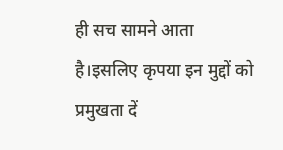ही सच सामने आता है।इसलिए कृपया इन मुद्दों को प्रमुखता दें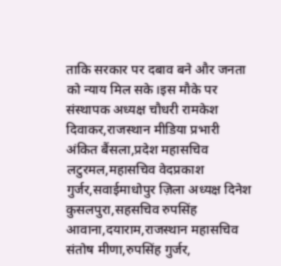ताकि सरकार पर दबाव बने और जनता को न्याय मिल सके।इस मौके पर संस्थापक अध्यक्ष चौधरी रामकेश दिवाकर,राजस्थान मीडिया प्रभारी अंकित बैंसला,प्रदेश महासचिव लटुरमल,महासचिव वेदप्रकाश गुर्जर,सवाईमाधोपुर ज़िला अध्यक्ष दिनेश कुसलपुरा,सहसचिव रुपसिंह आवाना,दयाराम,राजस्थान महासचिव संतोष मीणा,रुपसिंह गुर्जर,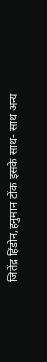जितेंद्र हिंडोन,हनुमान टोंक इसके साथ- साथ अन्य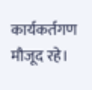कार्यकर्तगण मौजूद रहे।